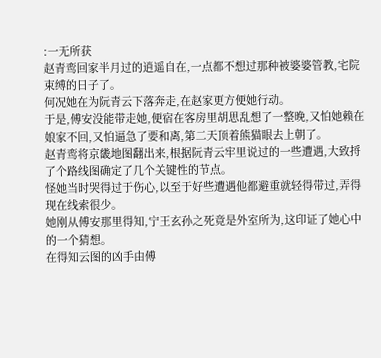:一无所获
赵青鸾回家半月过的逍遥自在,一点都不想过那种被婆婆管教,宅院束缚的日子了。
何况她在为阮青云下落奔走,在赵家更方便她行动。
于是,傅安没能带走她,便宿在客房里胡思乱想了一整晚,又怕她赖在娘家不回,又怕逼急了要和离,第二天顶着熊猫眼去上朝了。
赵青鸾将京畿地图翻出来,根据阮青云牢里说过的一些遭遇,大致捋了个路线图确定了几个关键性的节点。
怪她当时哭得过于伤心,以至于好些遭遇他都避重就轻得带过,弄得现在线索很少。
她刚从傅安那里得知,宁王玄孙之死竟是外室所为,这印证了她心中的一个猜想。
在得知云图的凶手由傅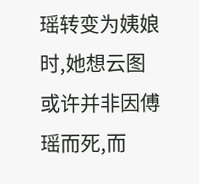瑶转变为姨娘时,她想云图或许并非因傅瑶而死,而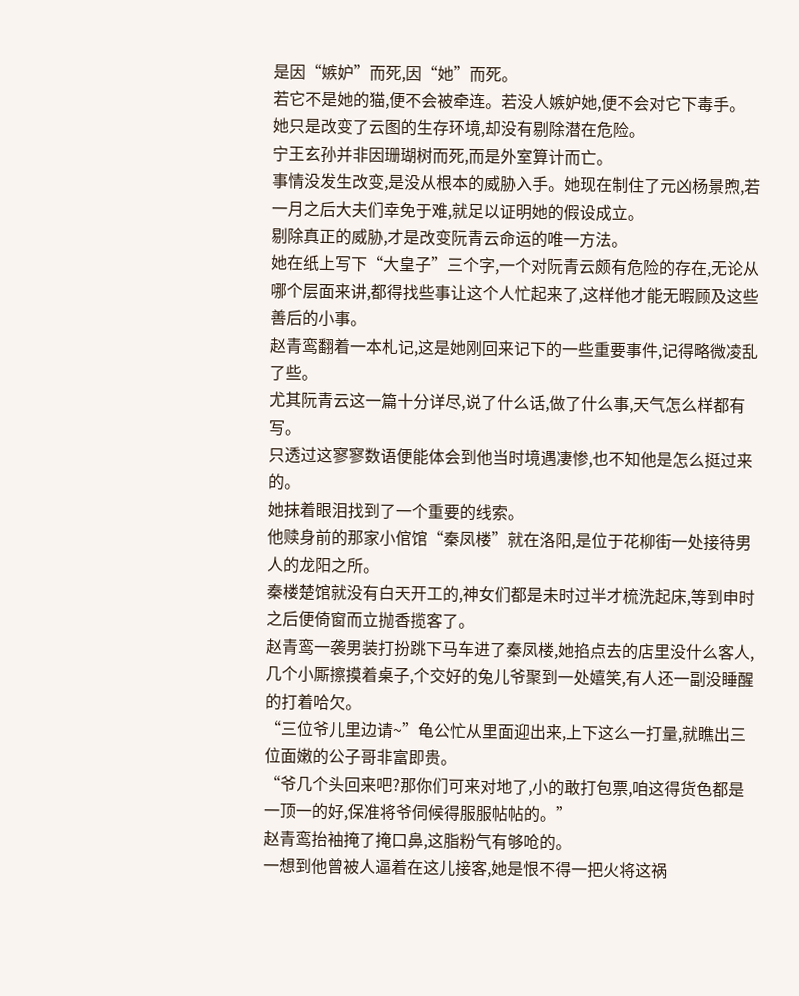是因“嫉妒”而死,因“她”而死。
若它不是她的猫,便不会被牵连。若没人嫉妒她,便不会对它下毒手。
她只是改变了云图的生存环境,却没有剔除潜在危险。
宁王玄孙并非因珊瑚树而死,而是外室算计而亡。
事情没发生改变,是没从根本的威胁入手。她现在制住了元凶杨景煦,若一月之后大夫们幸免于难,就足以证明她的假设成立。
剔除真正的威胁,才是改变阮青云命运的唯一方法。
她在纸上写下“大皇子”三个字,一个对阮青云颇有危险的存在,无论从哪个层面来讲,都得找些事让这个人忙起来了,这样他才能无暇顾及这些善后的小事。
赵青鸾翻着一本札记,这是她刚回来记下的一些重要事件,记得略微凌乱了些。
尤其阮青云这一篇十分详尽,说了什么话,做了什么事,天气怎么样都有写。
只透过这寥寥数语便能体会到他当时境遇凄惨,也不知他是怎么挺过来的。
她抹着眼泪找到了一个重要的线索。
他赎身前的那家小倌馆“秦凤楼”就在洛阳,是位于花柳街一处接待男人的龙阳之所。
秦楼楚馆就没有白天开工的,神女们都是未时过半才梳洗起床,等到申时之后便倚窗而立抛香揽客了。
赵青鸾一袭男装打扮跳下马车进了秦凤楼,她掐点去的店里没什么客人,几个小厮擦摸着桌子,个交好的兔儿爷聚到一处嬉笑,有人还一副没睡醒的打着哈欠。
“三位爷儿里边请~”龟公忙从里面迎出来,上下这么一打量,就瞧出三位面嫩的公子哥非富即贵。
“爷几个头回来吧?那你们可来对地了,小的敢打包票,咱这得货色都是一顶一的好,保准将爷伺候得服服帖帖的。”
赵青鸾抬袖掩了掩口鼻,这脂粉气有够呛的。
一想到他曾被人逼着在这儿接客,她是恨不得一把火将这祸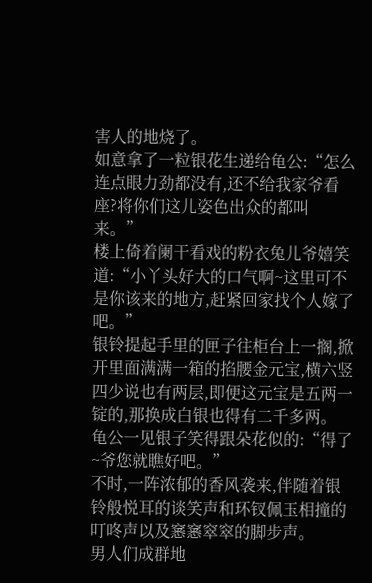害人的地烧了。
如意拿了一粒银花生递给龟公:“怎么连点眼力劲都没有,还不给我家爷看座?将你们这儿姿色出众的都叫来。”
楼上倚着阑干看戏的粉衣兔儿爷嬉笑道:“小丫头好大的口气啊~这里可不是你该来的地方,赶紧回家找个人嫁了吧。”
银铃提起手里的匣子往柜台上一搁,掀开里面满满一箱的掐腰金元宝,横六竖四少说也有两层,即便这元宝是五两一锭的,那换成白银也得有二千多两。
龟公一见银子笑得跟朵花似的:“得了~爷您就瞧好吧。”
不时,一阵浓郁的香风袭来,伴随着银铃般悦耳的谈笑声和环钗佩玉相撞的叮咚声以及窸窸窣窣的脚步声。
男人们成群地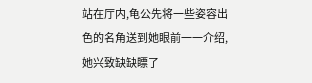站在厅内,龟公先将一些姿容出色的名角送到她眼前一一介绍,她兴致缺缺瞟了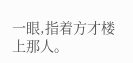一眼,指着方才楼上那人。